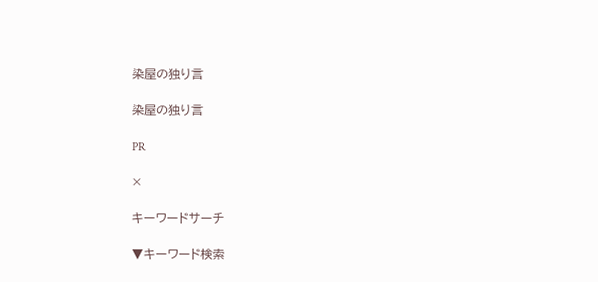染屋の独り言

染屋の独り言

PR

×

キーワードサーチ

▼キーワード検索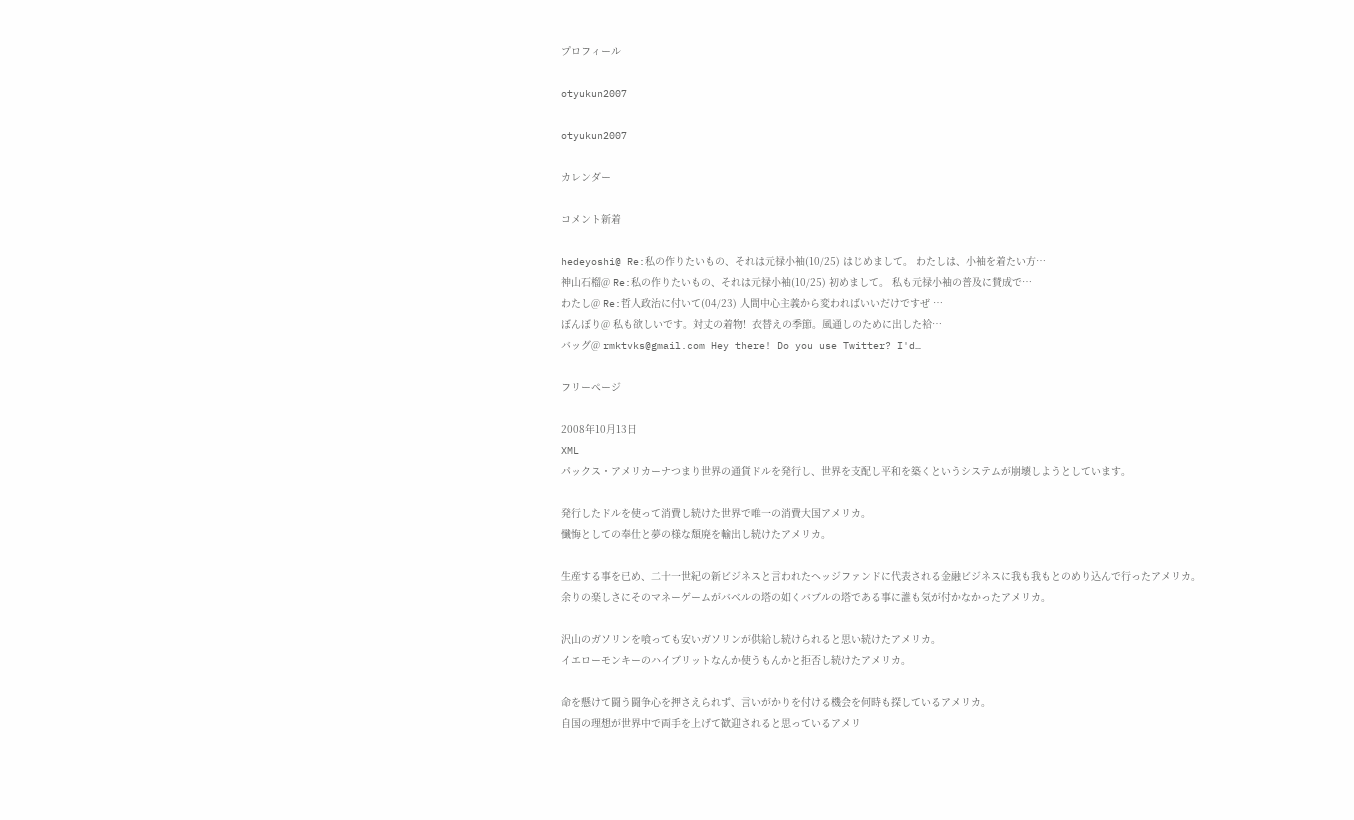プロフィール

otyukun2007

otyukun2007

カレンダー

コメント新着

hedeyoshi@ Re:私の作りたいもの、それは元禄小袖(10/25) はじめまして。 わたしは、小袖を着たい方…
神山石榴@ Re:私の作りたいもの、それは元禄小袖(10/25) 初めまして。 私も元禄小袖の普及に賛成で…
わたし@ Re:哲人政治に付いて(04/23) 人間中心主義から変わればいいだけですぜ …
ぼんぼり@ 私も欲しいです。対丈の着物!  衣替えの季節。風通しのために出した袷…
バッグ@ rmktvks@gmail.com Hey there! Do you use Twitter? I'd…

フリーページ

2008年10月13日
XML
パックス・アメリカーナつまり世界の通貨ドルを発行し、世界を支配し平和を築くというシステムが崩壊しようとしています。

発行したドルを使って消費し続けた世界で唯一の消費大国アメリカ。
懺悔としての奉仕と夢の様な頽廃を輸出し続けたアメリカ。

生産する事を已め、二十一世紀の新ビジネスと言われたヘッジファンドに代表される金融ビジネスに我も我もとのめり込んで行ったアメリカ。
余りの楽しさにそのマネーゲームがバベルの塔の如くバブルの塔である事に誰も気が付かなかったアメリカ。

沢山のガソリンを喰っても安いガソリンが供給し続けられると思い続けたアメリカ。
イエローモンキーのハイブリットなんか使うもんかと拒否し続けたアメリカ。

命を懸けて闘う闘争心を押さえられず、言いがかりを付ける機会を何時も探しているアメリカ。
自国の理想が世界中で両手を上げて歓迎されると思っているアメリ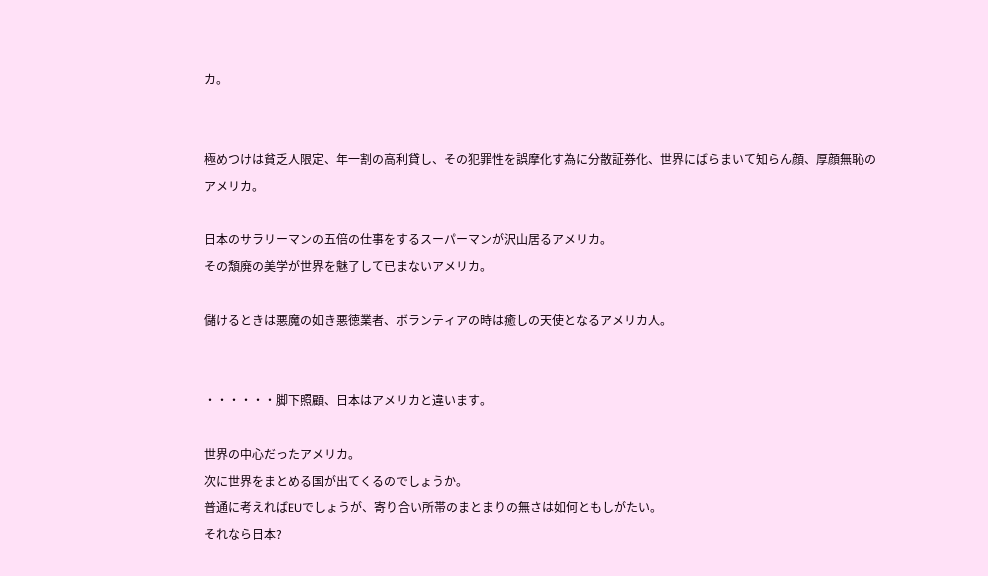カ。


極めつけは貧乏人限定、年一割の高利貸し、その犯罪性を誤摩化す為に分散証券化、世界にばらまいて知らん顔、厚顔無恥のアメリカ。

日本のサラリーマンの五倍の仕事をするスーパーマンが沢山居るアメリカ。
その頽廃の美学が世界を魅了して已まないアメリカ。

儲けるときは悪魔の如き悪徳業者、ボランティアの時は癒しの天使となるアメリカ人。


・・・・・・脚下照顧、日本はアメリカと違います。

世界の中心だったアメリカ。
次に世界をまとめる国が出てくるのでしょうか。
普通に考えればEUでしょうが、寄り合い所帯のまとまりの無さは如何ともしがたい。
それなら日本?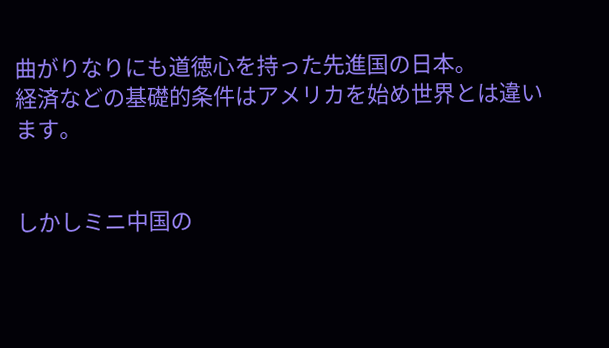曲がりなりにも道徳心を持った先進国の日本。
経済などの基礎的条件はアメリカを始め世界とは違います。


しかしミニ中国の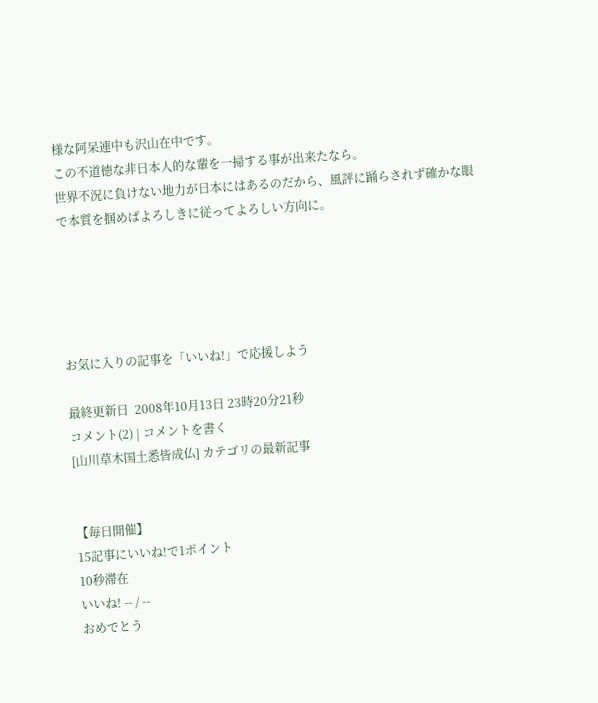様な阿呆連中も沢山在中です。
この不道徳な非日本人的な輩を一掃する事が出来たなら。
世界不況に負けない地力が日本にはあるのだから、風評に踊らされず確かな眼で本質を掴めばよろしきに従ってよろしい方向に。





お気に入りの記事を「いいね!」で応援しよう

最終更新日  2008年10月13日 23時20分21秒
コメント(2) | コメントを書く
[山川草木国土悉皆成仏] カテゴリの最新記事


【毎日開催】
15記事にいいね!で1ポイント
10秒滞在
いいね! -- / --
おめでとう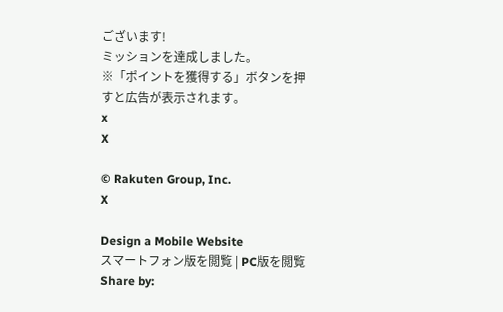ございます!
ミッションを達成しました。
※「ポイントを獲得する」ボタンを押すと広告が表示されます。
x
X

© Rakuten Group, Inc.
X

Design a Mobile Website
スマートフォン版を閲覧 | PC版を閲覧
Share by: